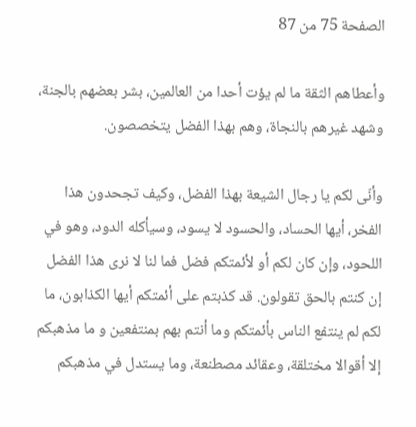الصفحة 75 من 87

وأعطاهم الثقة ما لم يؤت أحدا من العالمين، بشر بعضهم بالجنة، وشهد غيرهم بالنجاة، وهم بهذا الفضل يتخصصون.

وأنّى لكم يا رجال الشيعة بهذا الفضل، وكيف تجحدون هذا الفخر، أيها الحساد، والحسود لا يسود، وسيأكله الدود، وهو في اللحود، وإن كان لكم أو لأئمتكم فضل فما لنا لا نرى هذا الفضل إن كنتم بالحق تقولون. قد كذبتم على أئمتكم أيها الكذابون، ما لكم لم ينتفع الناس بأئمتكم وما أنتم بهم بمنتفعين و ما مذهبكم إلا أقوالا مختلقة، وعقائد مصطنعة، وما يستدل في مذهبكم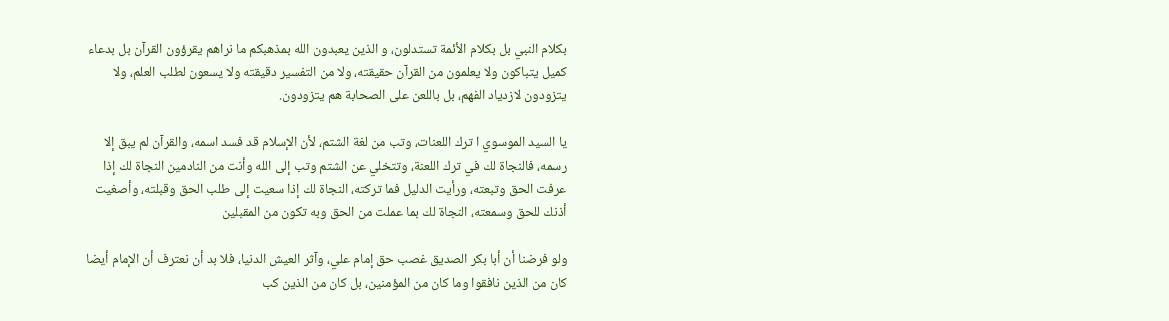بكلام النبي بل بكلام الأئمة تستدلون، و الذين يعبدون الله بمذهبكم ما نراهم يقرؤون القرآن بل بدعاء كميل يتباكون ولا يعلمون من القرآن حقيقته، ولا من التفسير دقيقته ولا يسعون لطلب العلم، ولا يتزودون لازدياد الفهم، بل باللعن على الصحابة هم يتزودون.

يا السيد الموسوي ا ترك اللعنات، وتب من لغة الشتم، لأن الإسلام قد فسد اسمه، والقرآن لم يبق إلا رسمه، فالنجاة لك في ترك اللعنة، وتتخلي عن الشتم وتب إلى الله وأنت من النادمين النجاة لك إذا عرفت الحق وتبعته، ورأيت الدليل فما تركته، النجاة لك إذا سعيت إلى طلب الحق وقبلته، وأصغيت أذنك للحق وسمعته، النجاة لك بما عملت من الحق وبه تكون من المقبلين

ولو فرضنا أن أبا بكر الصديق غصب حق إمام علي، وآثر العيش الدنيا، فلا بد أن نعترف أن الإمام أيضا كان من الذين نافقوا وما كان من المؤمنين، بل كان من الذين كب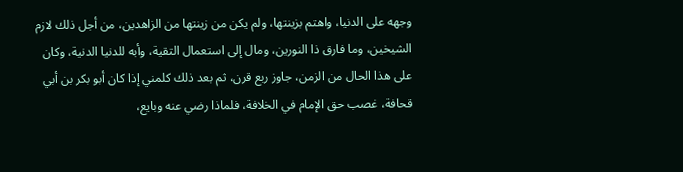وجهه على الدنيا، واهتم بزينتها، ولم يكن من زينتها من الزاهدين، من أجل ذلك لازم الشيخين، وما فارق ذا النورين، ومال إلى استعمال التقية، وأبه للدنيا الدنية، وكان على هذا الحال من الزمن، جاوز ربع قرن، ثم بعد ذلك كلمني إذا كان أبو بكر بن أبي قحافة، غصب حق الإمام في الخلافة، فلماذا رضي عنه وبايع،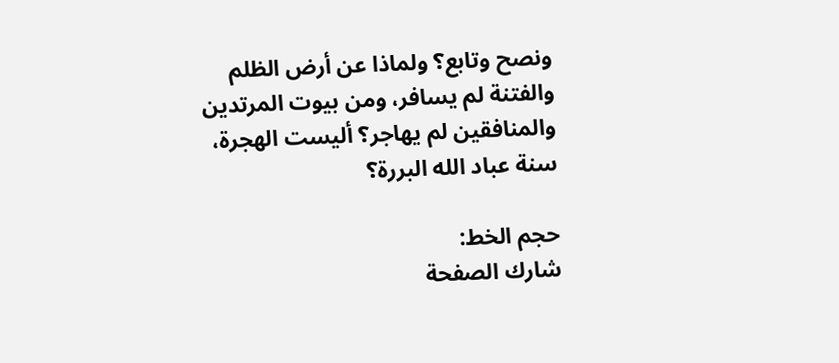ونصح وتابع؟ ولماذا عن أرض الظلم والفتنة لم يسافر، ومن بيوت المرتدين والمنافقين لم يهاجر؟ أليست الهجرة، سنة عباد الله البررة؟

حجم الخط:
شارك الصفحة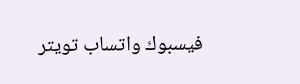فيسبوك واتساب تويتر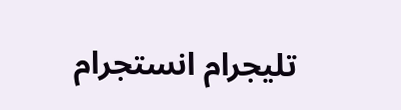تليجرام انستجرام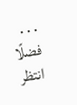. . .
فضلًا انتظر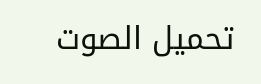تحميل الصوت